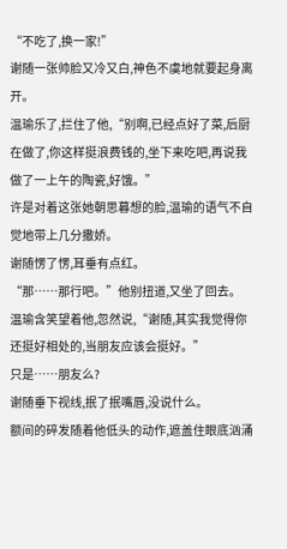“不吃了,换一家!”
谢随一张帅脸又冷又白,神色不虞地就要起身离开。
温瑜乐了,拦住了他,“别啊,已经点好了菜,后厨在做了,你这样挺浪费钱的,坐下来吃吧,再说我做了一上午的陶瓷,好饿。”
许是对着这张她朝思暮想的脸,温瑜的语气不自觉地带上几分撒娇。
谢随愣了愣,耳垂有点红。
“那……那行吧。”他别扭道,又坐了回去。
温瑜含笑望着他,忽然说,“谢随,其实我觉得你还挺好相处的,当朋友应该会挺好。”
只是……朋友么?
谢随垂下视线,抿了抿嘴唇,没说什么。
额间的碎发随着他低头的动作,遮盖住眼底汹涌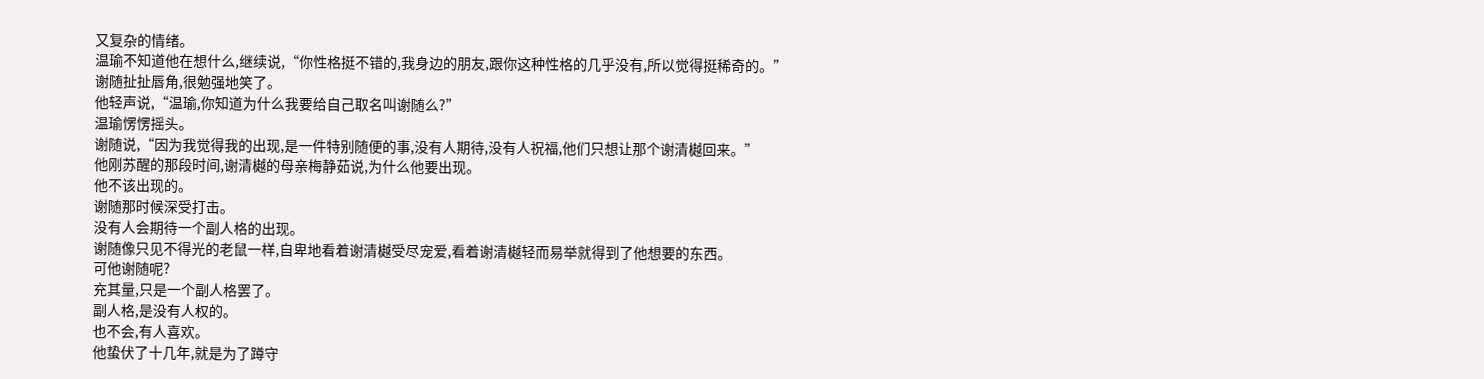又复杂的情绪。
温瑜不知道他在想什么,继续说,“你性格挺不错的,我身边的朋友,跟你这种性格的几乎没有,所以觉得挺稀奇的。”
谢随扯扯唇角,很勉强地笑了。
他轻声说,“温瑜,你知道为什么我要给自己取名叫谢随么?”
温瑜愣愣摇头。
谢随说,“因为我觉得我的出现,是一件特别随便的事,没有人期待,没有人祝福,他们只想让那个谢清樾回来。”
他刚苏醒的那段时间,谢清樾的母亲梅静茹说,为什么他要出现。
他不该出现的。
谢随那时候深受打击。
没有人会期待一个副人格的出现。
谢随像只见不得光的老鼠一样,自卑地看着谢清樾受尽宠爱,看着谢清樾轻而易举就得到了他想要的东西。
可他谢随呢?
充其量,只是一个副人格罢了。
副人格,是没有人权的。
也不会,有人喜欢。
他蛰伏了十几年,就是为了蹲守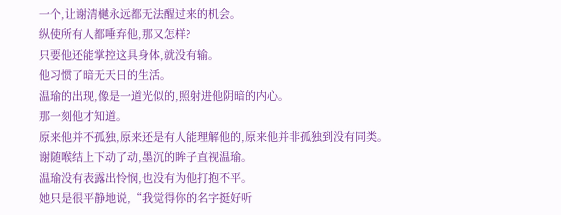一个,让谢清樾永远都无法醒过来的机会。
纵使所有人都唾弃他,那又怎样?
只要他还能掌控这具身体,就没有输。
他习惯了暗无天日的生活。
温瑜的出现,像是一道光似的,照射进他阴暗的内心。
那一刻他才知道。
原来他并不孤独,原来还是有人能理解他的,原来他并非孤独到没有同类。
谢随喉结上下动了动,墨沉的眸子直视温瑜。
温瑜没有表露出怜悯,也没有为他打抱不平。
她只是很平静地说,“我觉得你的名字挺好听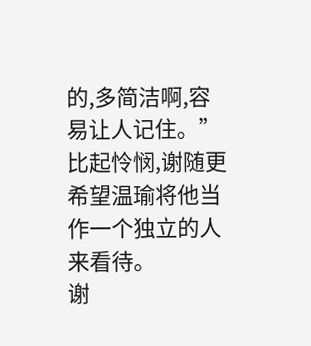的,多简洁啊,容易让人记住。”
比起怜悯,谢随更希望温瑜将他当作一个独立的人来看待。
谢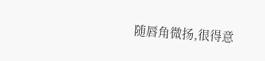随唇角微扬,很得意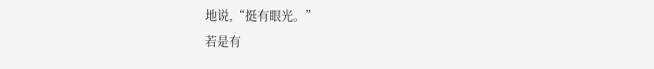地说,“挺有眼光。”
若是有